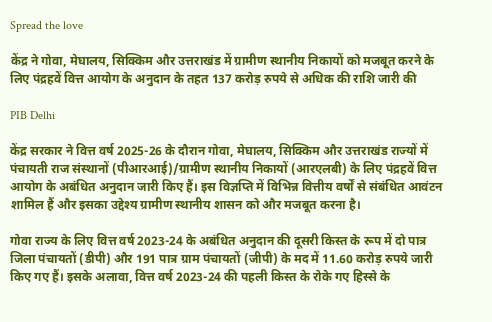Spread the love

केंद्र ने गोवा, मेघालय, सिक्किम और उत्तराखंड में ग्रामीण स्थानीय निकायों को मजबूत करने के लिए पंद्रहवें वित्त आयोग के अनुदान के तहत 137 करोड़ रुपये से अधिक की राशि जारी की

PIB Delhi

केंद्र सरकार ने वित्त वर्ष 2025-26 के दौरान गोवा, मेघालय, सिक्किम और उत्तराखंड राज्यों में पंचायती राज संस्थानों (पीआरआई)/ग्रामीण स्थानीय निकायों (आरएलबी) के लिए पंद्रहवें वित्त आयोग के अबंधित अनुदान जारी किए हैं। इस विज्ञप्ति में विभिन्न वित्तीय वर्षों से संबंधित आवंटन शामिल हैं और इसका उद्देश्य ग्रामीण स्थानीय शासन को और मजबूत करना है।

गोवा राज्य के लिए वित्त वर्ष 2023-24 के अबंधित अनुदान की दूसरी किस्त के रूप में दो पात्र जिला पंचायतों (डीपी) और 191 पात्र ग्राम पंचायतों (जीपी) के मद में 11.60 करोड़ रुपये जारी किए गए हैं। इसके अलावा, वित्त वर्ष 2023-24 की पहली किस्त के रोके गए हिस्से के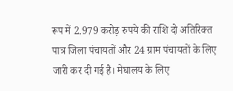रूप में 2.979 करोड़ रुपये की राशि दो अतिरिक्त पात्र जिला पंचायतों और 24 ग्राम पंचायतों के लिए जारी कर दी गई है। मेघालय के लिए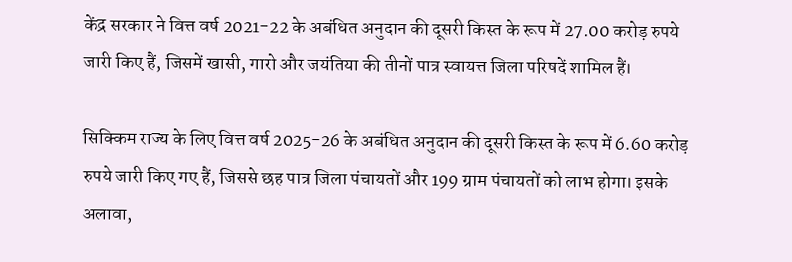केंद्र सरकार ने वित्त वर्ष 2021-22 के अबंधित अनुदान की दूसरी किस्त के रूप में 27.00 करोड़ रुपये जारी किए हैं, जिसमें खासी, गारो और जयंतिया की तीनों पात्र स्वायत्त जिला परिषदें शामिल हैं।

सिक्किम राज्य के लिए वित्त वर्ष 2025-26 के अबंधित अनुदान की दूसरी किस्त के रूप में 6.60 करोड़ रुपये जारी किए गए हैं, जिससे छह पात्र जिला पंचायतों और 199 ग्राम पंचायतों को लाभ होगा। इसके अलावा,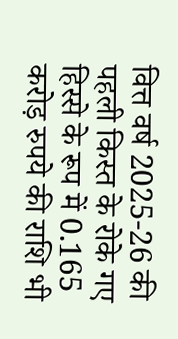वित्त वर्ष 2025-26 की पहली किस्त के रोके गए हिस्से के रूप में 0.165 करोड़ रुपये की राशि भी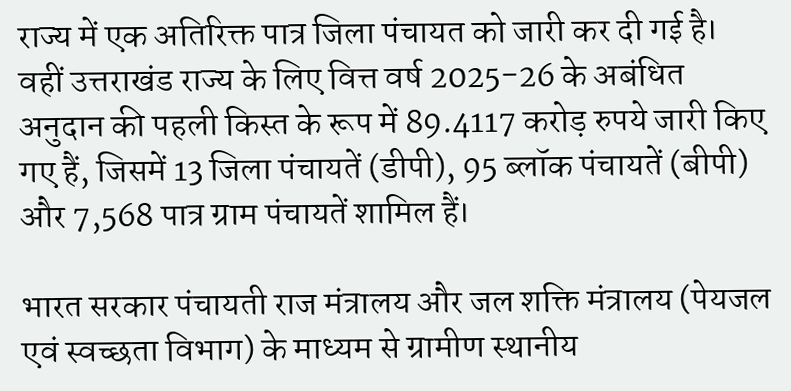राज्य में एक अतिरिक्त पात्र जिला पंचायत को जारी कर दी गई है। वहीं उत्तराखंड राज्य के लिए वित्त वर्ष 2025-26 के अबंधित अनुदान की पहली किस्त के रूप में 89.4117 करोड़ रुपये जारी किए गए हैं, जिसमें 13 जिला पंचायतें (डीपी), 95 ब्लॉक पंचायतें (बीपी) और 7,568 पात्र ग्राम पंचायतें शामिल हैं।

भारत सरकार पंचायती राज मंत्रालय और जल शक्ति मंत्रालय (पेयजल एवं स्वच्छता विभाग) के माध्यम से ग्रामीण स्थानीय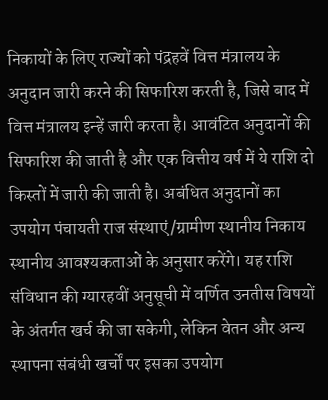निकायों के लिए राज्यों को पंद्रहवें वित्त मंत्रालय के अनुदान जारी करने की सिफारिश करती है, जिसे बाद में वित्त मंत्रालय इन्हें जारी करता है। आवंटित अनुदानों की सिफारिश की जाती है और एक वित्तीय वर्ष में ये राशि दो किस्तों में जारी की जाती है। अबंधित अनुदानों का उपयोग पंचायती राज संस्थाएं/ग्रामीण स्थानीय निकाय स्थानीय आवश्यकताओं के अनुसार करेंगे। यह राशि संविधान की ग्यारहवीं अनुसूची में वर्णित उनतीस विषयों के अंतर्गत खर्च की जा सकेगी, लेकिन वेतन और अन्य स्थापना संबंधी खर्चों पर इसका उपयोग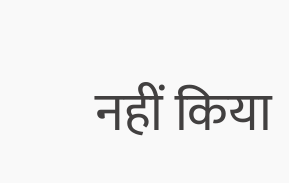नहीं किया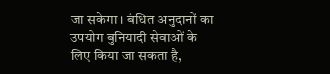जा सकेगा। बंधित अनुदानों का उपयोग बुनियादी सेवाओं के लिए किया जा सकता है,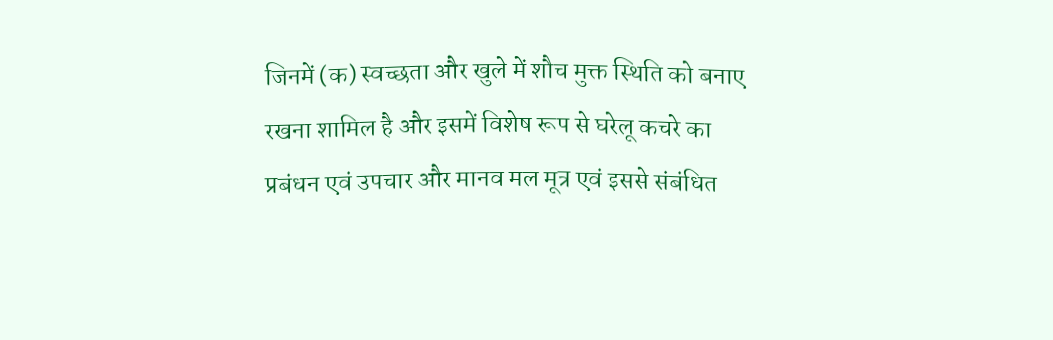जिनमें (क) स्वच्छता और खुले में शौच मुक्त स्थिति को बनाए रखना शामिल है और इसमें विशेष रूप से घरेलू कचरे का प्रबंधन एवं उपचार और मानव मल मूत्र एवं इससे संबंधित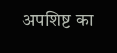अपशिष्ट का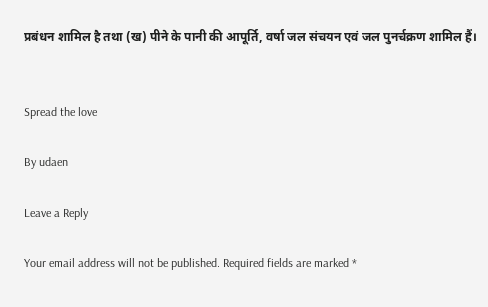प्रबंधन शामिल है तथा (ख) पीने के पानी की आपूर्ति, वर्षा जल संचयन एवं जल पुनर्चक्रण शामिल हैं।


Spread the love

By udaen

Leave a Reply

Your email address will not be published. Required fields are marked *